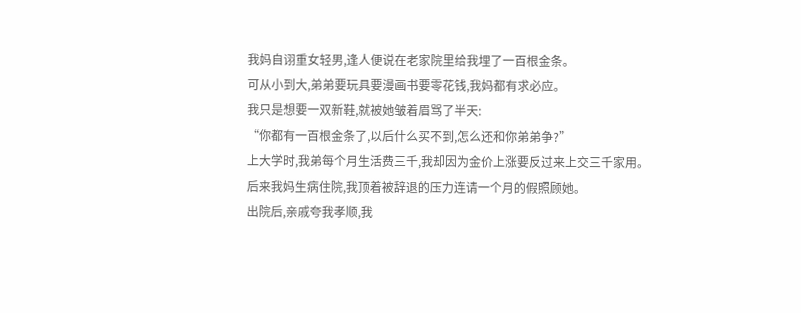我妈自诩重女轻男,逢人便说在老家院里给我埋了一百根金条。
可从小到大,弟弟要玩具要漫画书要零花钱,我妈都有求必应。
我只是想要一双新鞋,就被她皱着眉骂了半天:
“你都有一百根金条了,以后什么买不到,怎么还和你弟弟争?”
上大学时,我弟每个月生活费三千,我却因为金价上涨要反过来上交三千家用。
后来我妈生病住院,我顶着被辞退的压力连请一个月的假照顾她。
出院后,亲戚夸我孝顺,我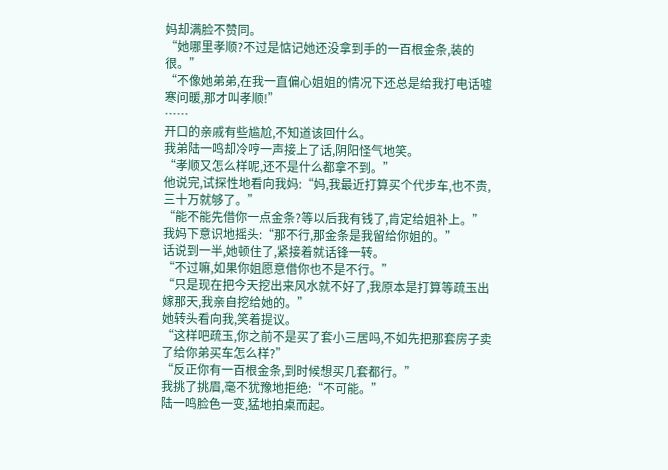妈却满脸不赞同。
“她哪里孝顺?不过是惦记她还没拿到手的一百根金条,装的很。”
“不像她弟弟,在我一直偏心姐姐的情况下还总是给我打电话嘘寒问暖,那才叫孝顺!”
……
开口的亲戚有些尴尬,不知道该回什么。
我弟陆一鸣却冷哼一声接上了话,阴阳怪气地笑。
“孝顺又怎么样呢,还不是什么都拿不到。”
他说完,试探性地看向我妈:“妈,我最近打算买个代步车,也不贵,三十万就够了。”
“能不能先借你一点金条?等以后我有钱了,肯定给姐补上。”
我妈下意识地摇头:“那不行,那金条是我留给你姐的。”
话说到一半,她顿住了,紧接着就话锋一转。
“不过嘛,如果你姐愿意借你也不是不行。”
“只是现在把今天挖出来风水就不好了,我原本是打算等疏玉出嫁那天,我亲自挖给她的。”
她转头看向我,笑着提议。
“这样吧疏玉,你之前不是买了套小三居吗,不如先把那套房子卖了给你弟买车怎么样?”
“反正你有一百根金条,到时候想买几套都行。”
我挑了挑眉,毫不犹豫地拒绝:“不可能。”
陆一鸣脸色一变,猛地拍桌而起。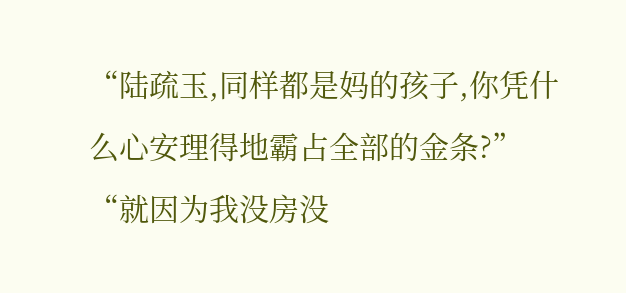“陆疏玉,同样都是妈的孩子,你凭什么心安理得地霸占全部的金条?”
“就因为我没房没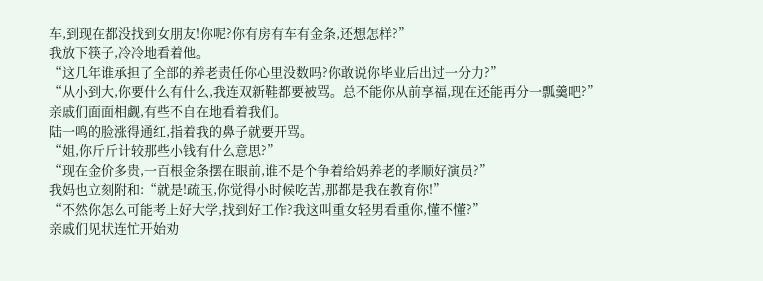车,到现在都没找到女朋友!你呢?你有房有车有金条,还想怎样?”
我放下筷子,冷冷地看着他。
“这几年谁承担了全部的养老责任你心里没数吗?你敢说你毕业后出过一分力?”
“从小到大,你要什么有什么,我连双新鞋都要被骂。总不能你从前享福,现在还能再分一瓢羹吧?”
亲戚们面面相觑,有些不自在地看着我们。
陆一鸣的脸涨得通红,指着我的鼻子就要开骂。
“姐,你斤斤计较那些小钱有什么意思?”
“现在金价多贵,一百根金条摆在眼前,谁不是个争着给妈养老的孝顺好演员?”
我妈也立刻附和:“就是!疏玉,你觉得小时候吃苦,那都是我在教育你!”
“不然你怎么可能考上好大学,找到好工作?我这叫重女轻男看重你,懂不懂?”
亲戚们见状连忙开始劝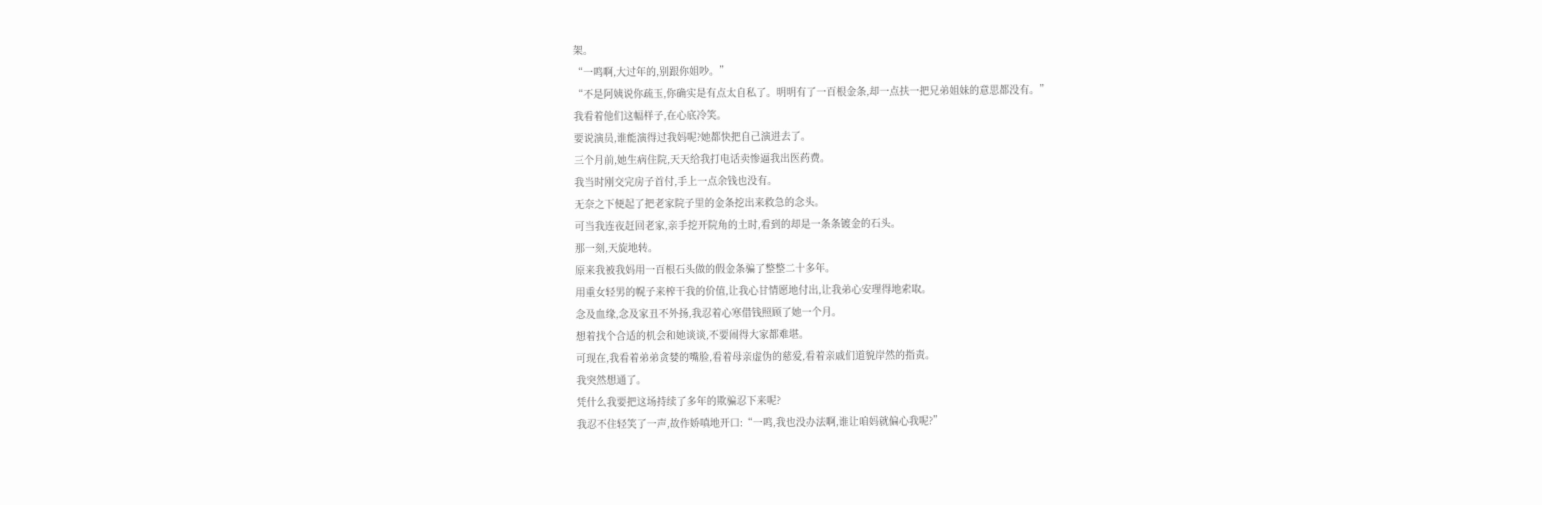架。
“一鸣啊,大过年的,别跟你姐吵。”
“不是阿姨说你疏玉,你确实是有点太自私了。明明有了一百根金条,却一点扶一把兄弟姐妹的意思都没有。”
我看着他们这幅样子,在心底冷笑。
要说演员,谁能演得过我妈呢?她都快把自己演进去了。
三个月前,她生病住院,天天给我打电话卖惨逼我出医药费。
我当时刚交完房子首付,手上一点余钱也没有。
无奈之下便起了把老家院子里的金条挖出来救急的念头。
可当我连夜赶回老家,亲手挖开院角的土时,看到的却是一条条镀金的石头。
那一刻,天旋地转。
原来我被我妈用一百根石头做的假金条骗了整整二十多年。
用重女轻男的幌子来榨干我的价值,让我心甘情愿地付出,让我弟心安理得地索取。
念及血缘,念及家丑不外扬,我忍着心寒借钱照顾了她一个月。
想着找个合适的机会和她谈谈,不要闹得大家都难堪。
可现在,我看着弟弟贪婪的嘴脸,看着母亲虚伪的慈爱,看着亲戚们道貌岸然的指责。
我突然想通了。
凭什么我要把这场持续了多年的欺骗忍下来呢?
我忍不住轻笑了一声,故作娇嗔地开口:“一鸣,我也没办法啊,谁让咱妈就偏心我呢?”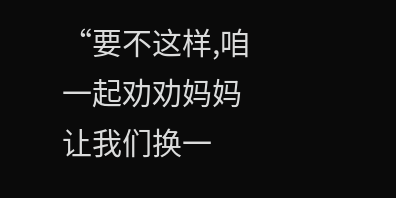“要不这样,咱一起劝劝妈妈让我们换一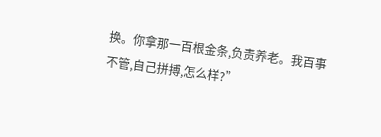换。你拿那一百根金条,负责养老。我百事不管,自己拼搏,怎么样?”